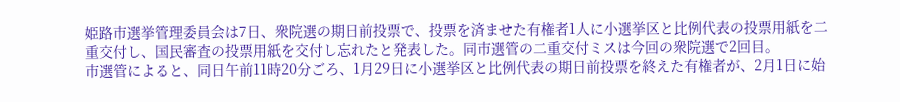姫路市選挙管理委員会は7日、衆院選の期日前投票で、投票を済ませた有権者1人に小選挙区と比例代表の投票用紙を二重交付し、国民審査の投票用紙を交付し忘れたと発表した。同市選管の二重交付ミスは今回の衆院選で2回目。
市選管によると、同日午前11時20分ごろ、1月29日に小選挙区と比例代表の期日前投票を終えた有権者が、2月1日に始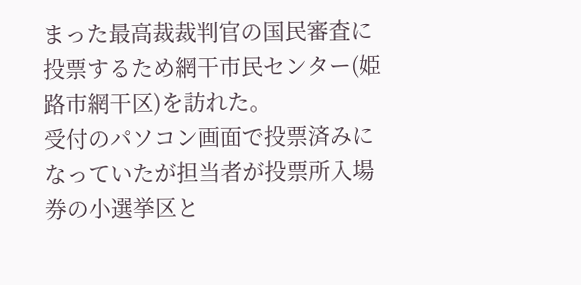まった最高裁裁判官の国民審査に投票するため網干市民センター(姫路市網干区)を訪れた。
受付のパソコン画面で投票済みになっていたが担当者が投票所入場券の小選挙区と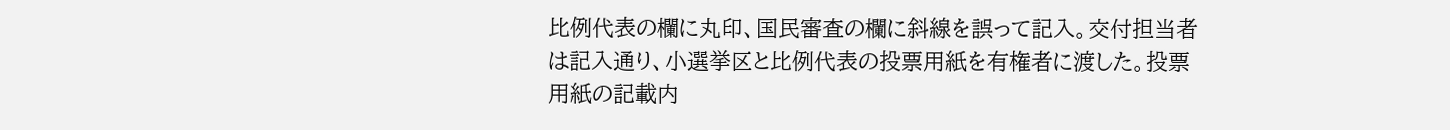比例代表の欄に丸印、国民審査の欄に斜線を誤って記入。交付担当者は記入通り、小選挙区と比例代表の投票用紙を有権者に渡した。投票用紙の記載内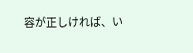容が正しければ、い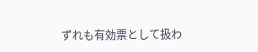ずれも有効票として扱わ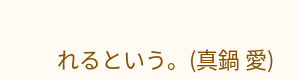れるという。(真鍋 愛)